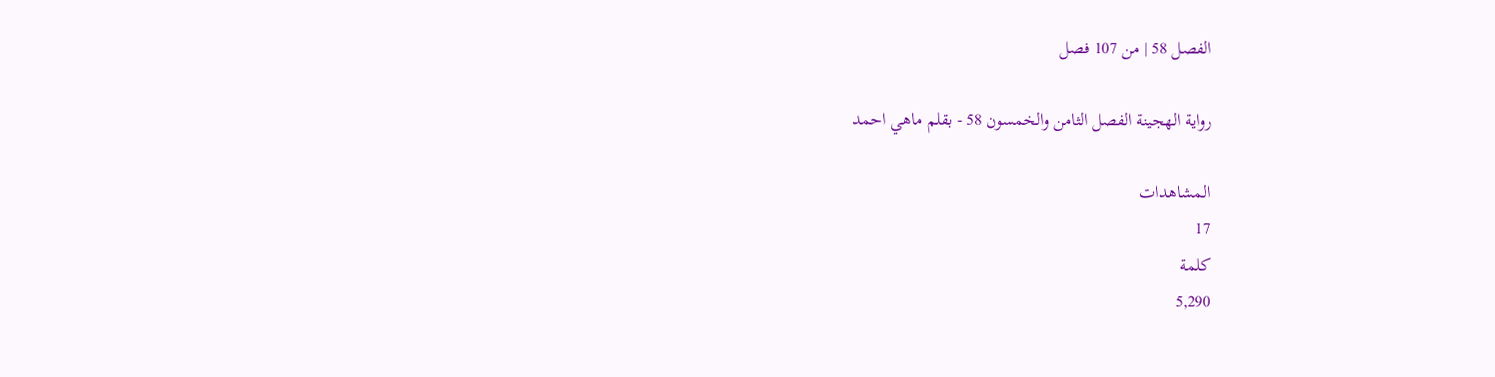الفصل 58 | من 107 فصل

رواية الهجينة الفصل الثامن والخمسون 58 - بقلم ماهي احمد

المشاهدات
17
كلمة
5,290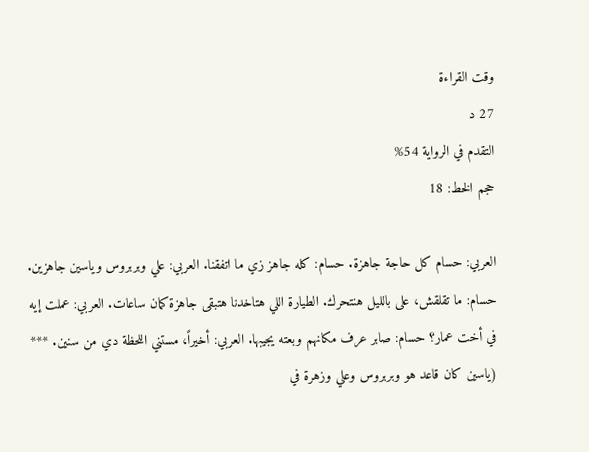وقت القراءة
27 د
التقدم في الرواية 54%
حجم الخط: 18

العربي: حسام كل حاجة جاهزة. حسام: كله جاهز زي ما اتفقنا. العربي: علي وبربروس وياسين جاهزين. حسام: ما تقلقش، على بالليل هنتحرك. الطيارة اللي هتاخدنا هتبقى جاهزة كمان ساعات. العربي: عملت إيه في أخت عمار؟ حسام: صابر عرف مكانهم وبعته يجيبها. العربي: أخيراً، مستني اللحظة دي من سنين. *** (ياسين كان قاعد هو وبربروس وعلي وزهرة في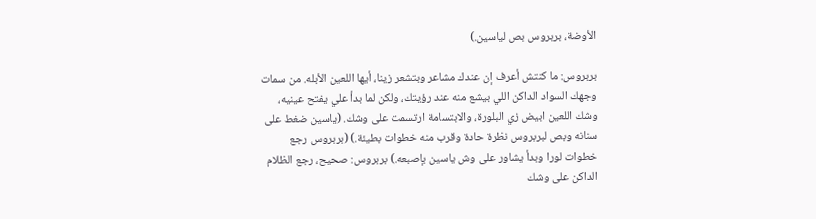الأوضة، بربروس بص لياسين.)

بربروس: ما كنتش أعرف إن عندك مشاعر وبتشعر زينا، أيها اللعين الأبله. من سمات وجهك السواد الداكن اللي بيشع منه عند رؤيتك، ولكن لما بدأ علي يفتح عينيه، وشك اللعين ابيض زي البلورة، والابتسامة ارتسمت على وشك. (ياسين ضغط على سنانه وبص لبربروس نظرة حادة وقرب منه خطوات بطيئة.) (بربروس رجع خطوات لورا وبدأ يشاور على وش ياسين بإصبعه.) بربروس: صحيح، رجع الظلام الداكن على وشك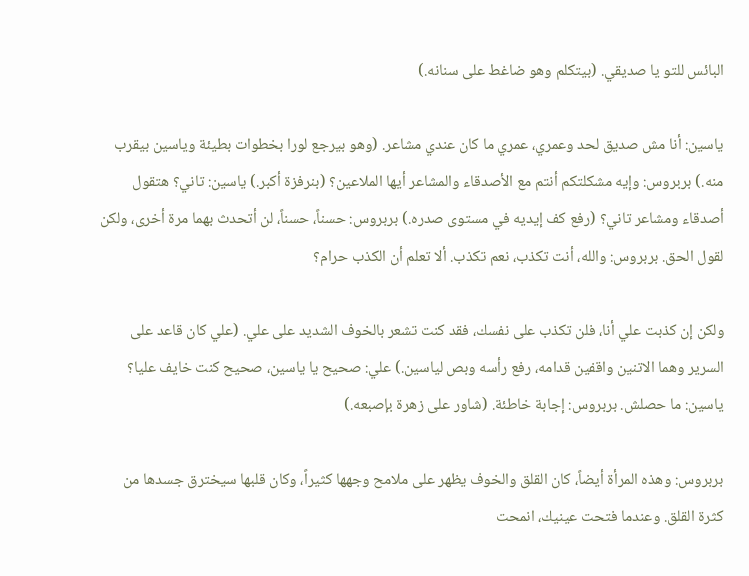البائس للتو يا صديقي. (بيتكلم وهو ضاغط على سنانه.)

ياسين: أنا مش صديق لحد وعمري، عمري ما كان عندي مشاعر. (وهو بيرجع لورا بخطوات بطيئة وياسين بيقرب منه.) بربروس: وإيه مشكلتكم أنتم مع الأصدقاء والمشاعر أيها الملاعين؟ (بنرفزة أكبر.) ياسين: تاني؟ هتقول أصدقاء ومشاعر تاني؟ (رفع كف إيديه في مستوى صدره.) بربروس: حسناً، حسناً، لن أتحدث بهما مرة أخرى، ولكن لقول الحق. بربروس: والله، أنت تكذب، نعم تكذب. ألا تعلم أن الكذب حرام؟

ولكن إن كذبت علي أنا، فلن تكذب على نفسك، فقد كنت تشعر بالخوف الشديد على علي. (علي كان قاعد على السرير وهما الاتنين واقفين قدامه، رفع رأسه وبص لياسين.) علي: صحيح يا ياسين، صحيح كنت خايف عليا؟ ياسين: ما حصلش. بربروس: إجابة خاطئة. (شاور على زهرة بإصبعه.)

بربروس: وهذه المرأة أيضاً، كان القلق والخوف يظهر على ملامح وجهها كثيراً، وكان قلبها سيخترق جسدها من كثرة القلق. وعندما فتحت عينيك، انمحت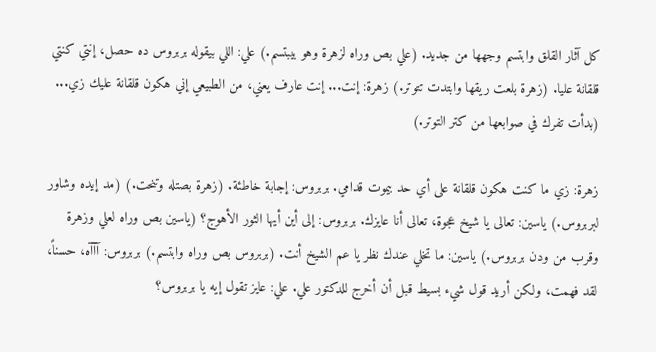كل آثار القلق وابتسم وجهها من جديد. (علي بص وراه لزهرة وهو بيبتسم.) علي: اللي بيقوله بربروس ده حصل، إنتي كنتي قلقانة عليا. (زهرة بلعت ريقها وابتدت تتوتر.) زهرة: إنت... إنت عارف يعني، من الطبيعي إني هكون قلقانة عليك زي... (بدأت تفرك في صوابعها من كتر التوتر.)

زهرة: زي ما كنت هكون قلقانة على أي حد بيموت قدامي. بربروس: إجابة خاطئة. (زهرة بصتله وتنحت.) (مد إيده وشاور لبربروس.) ياسين: تعالى يا شيخ عجوة، تعالى أنا عايزك. بربروس: إلى أين أيها الثور الأهوج؟ (ياسين بص وراه لعلي وزهرة وقرب من ودن بربروس.) ياسين: ما تخلي عندك نظر يا عم الشيخ أنت. (بربروس بص وراه وابتسم.) بربروس: آآآه، حسناً، لقد فهمت، ولكن أريد قول شيء بسيط قبل أن أخرج للدكتور علي. علي: عايز تقول إيه يا بربروس؟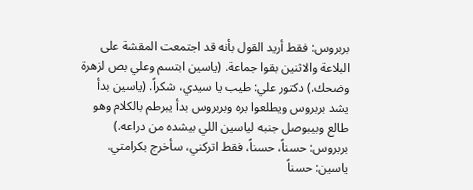بربروس: فقط أريد القول بأنه قد اجتمعت المقشة على البلاعة والاثنين بقوا جماعة. (ياسين ابتسم وعلي بص لزهرة وضحك.) دكتور علي: طيب يا سيدي، شكراً. (ياسين بدأ يشد بربروس ويطلعوا بره وبربروس بدأ يبرطم بالكلام وهو طالع وبيبوصل جنبه لياسين اللي بيشده من دراعه.) بربروس: حسناً، حسناً، فقط اتركني، سأخرج بكرامتي. ياسين: حسناً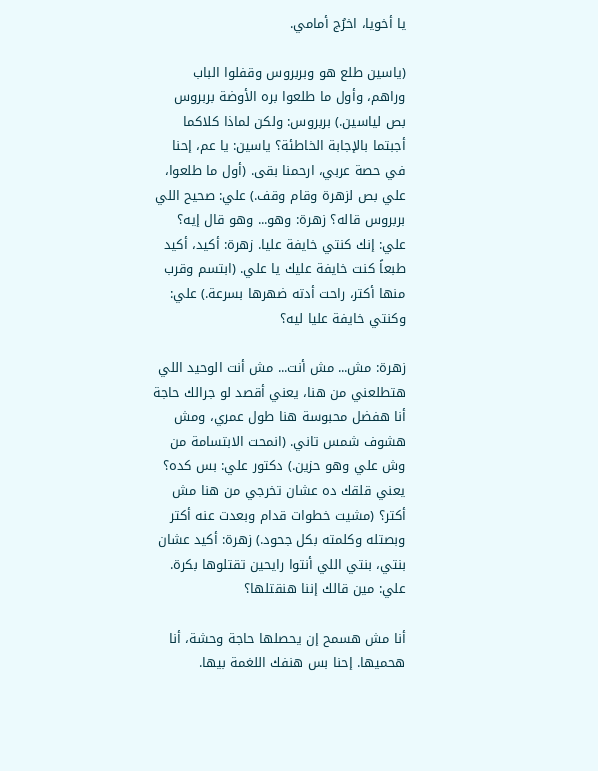يا أخويا، اخرُج أمامي.

(ياسين طلع هو وبربروس وقفلوا الباب وراهم، وأول ما طلعوا بره الأوضة بربروس بص لياسين.) بربروس: ولكن لماذا كلاكما أجبتما بالإجابة الخاطئة؟ ياسين: يا عم، إحنا في حصة عربي، ارحمنا بقى. (أول ما طلعوا، علي بص لزهرة وقام وقف.) علي: صحيح اللي بربروس قاله؟ زهرة: وهو... وهو قال إيه؟ علي: إنك كنتي خايفة عليا. زهرة: أكيد، أكيد طبعاً كنت خايفة عليك يا علي. (ابتسم وقرب منها أكتر، راحت أدته ضهرها بسرعة.) علي: وكنتي خايفة عليا ليه؟

زهرة: مش... مش أنت... مش أنت الوحيد اللي هتطلعني من هنا، يعني أقصد لو جرالك حاجة أنا هفضل محبوسة هنا طول عمري، ومش هشوف شمس تاني. (انمحت الابتسامة من وش علي وهو حزين.) دكتور علي: بس كده؟ يعني قلقك ده عشان تخرجي من هنا مش أكتر؟ (مشيت خطوات قدام وبعدت عنه أكتر وبصتله وكلمته بكل جحود.) زهرة: أكيد عشان بنتي، بنتي اللي أنتوا رايحين تقتلوها بكرة. علي: مين قالك إننا هنقتلها؟

أنا مش هسمح إن يحصلها حاجة وحشة، أنا هحميها. إحنا بس هنفك اللغمة بيها.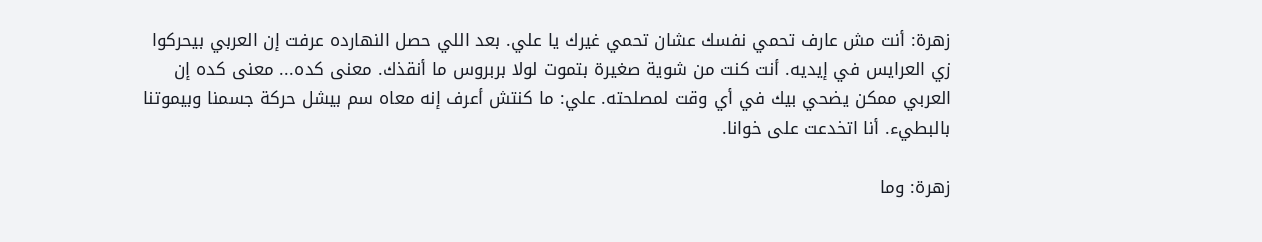زهرة: أنت مش عارف تحمي نفسك عشان تحمي غيرك يا علي. بعد اللي حصل النهارده عرفت إن العربي بيحركوا زي العرايس في إيديه. أنت كنت من شوية صغيرة بتموت لولا بربروس ما أنقذك. معنى كده... معنى كده إن العربي ممكن يضحي بيك في أي وقت لمصلحته. علي: ما كنتش أعرف إنه معاه سم بيشل حركة جسمنا وبيموتنا بالبطيء. أنا اتخدعت على خوانا.

زهرة: وما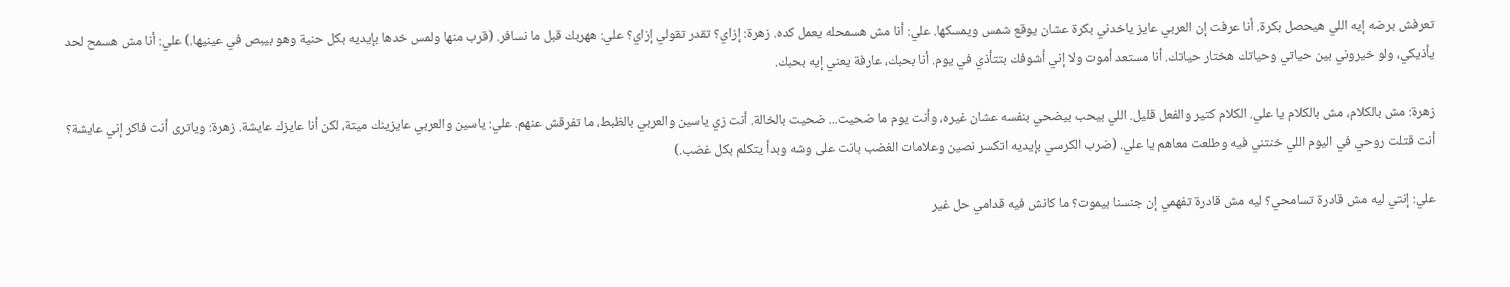تعرفش برضه إيه اللي هيحصل بكرة. أنا عرفت إن العربي عايز ياخدني بكرة عشان يوقع شمس ويمسكها. علي: أنا مش هسمحله يعمل كده. زهرة: إزاي؟ تقدر تقولي إزاي؟ علي: ههربك قبل ما نسافر. (قرب منها ولمس خدها بإيديه بكل حنية وهو بيبص في عينيها.) علي: أنا مش هسمح لحد يأذيكي، ولو خيروني بين حياتي وحياتك هختار حياتك. أنا مستعد أموت ولا إني أشوفك بتتأذي في يوم. أنا بحبك، عارفة يعني إيه بحبك.

زهرة: مش بالكلام، مش بالكلام يا علي. الكلام كتير والفعل قليل. اللي بيحب بيضحي بنفسه عشان غيره، وأنت يوم ما ضحيت... ضحيت بالخالة. أنت زي ياسين والعربي بالظبط، ما تفرقش عنهم. علي: ياسين والعربي عايزينك ميتة، لكن أنا عايزك عايشة. زهرة: وياترى أنت فاكر إني عايشة؟ أنت قتلت روحي في اليوم اللي خنتني فيه وطلعت معاهم يا علي. (ضرب الكرسي بإيديه اتكسر نصين وعلامات الغضب بانت على وشه وبدأ يتكلم بكل غضب.)

علي: إنتي ليه مش قادرة تسامحي؟ ليه مش قادرة تفهمي إن جنسنا بيموت؟ ما كانش فيه قدامي حل غير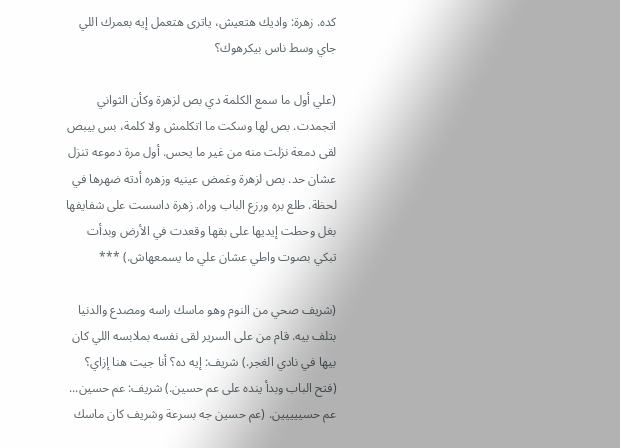كده. زهرة: واديك هتعيش، ياترى هتعمل إيه بعمرك اللي جاي وسط ناس بيكرهوك؟

(علي أول ما سمع الكلمة دي بص لزهرة وكأن الثواني اتجمدت. بص لها وسكت ما اتكلمش ولا كلمة، بس بيبص لقى دمعة نزلت منه من غير ما يحس. أول مرة دموعه تنزل عشان حد. بص لزهرة وغمض عينيه وزهره أدته ضهرها في لحظة. طلع بره ورزع الباب وراه. زهرة داسست على شفايفها بغل وحطت إيديها على بقها وقعدت في الأرض وبدأت تبكي بصوت واطي عشان علي ما يسمعهاش.) ***

(شريف صحي من النوم وهو ماسك راسه ومصدع والدنيا بتلف بيه. قام من على السرير لقى نفسه بملابسه اللي كان بيها في نادي الغجر.) شريف: إيه ده؟ أنا جيت هنا إزاي؟ (فتح الباب وبدأ ينده على عم حسين.) شريف: عم حسين... عم حسييييين. (عم حسين جه بسرعة وشريف كان ماسك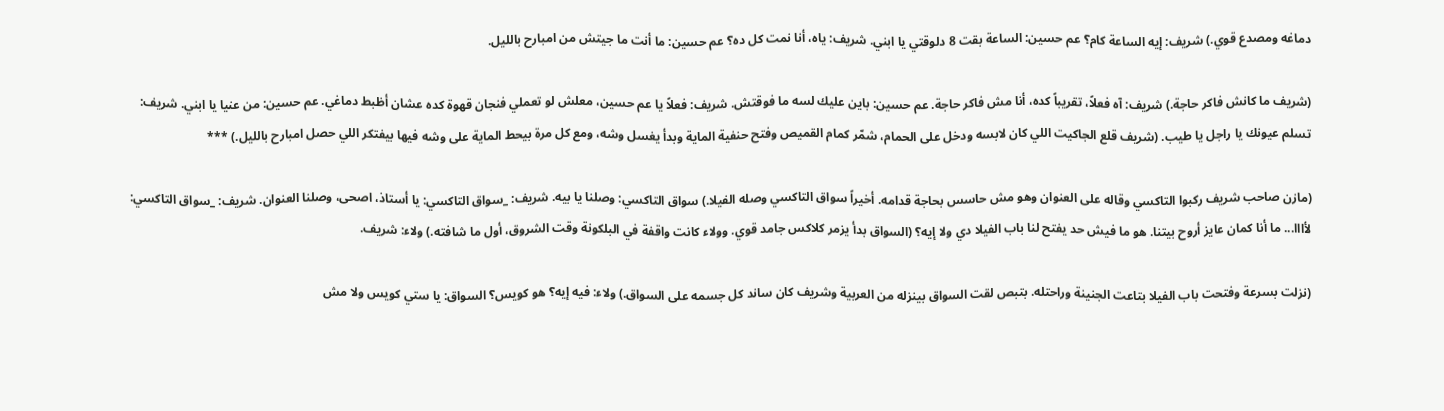دماغه ومصدع قوي.) شريف: إيه الساعة كام؟ عم حسين: الساعة بقت 8 دلوقتي يا ابني. شريف: ياه، أنا نمت كل ده؟ عم حسين: ما أنت ما جيتش من امبارح بالليل.

(شريف ما كانش فاكر حاجة.) شريف: آه فعلاً، تقريباً كده، أنا مش فاكر حاجة. عم حسين: باين عليك لسه ما فوقتش. شريف: فعلاً يا عم حسين، معلش لو تعملي فنجان قهوة كده عشان أظبط دماغي. عم حسين: من عنيا يا ابني. شريف: تسلم عيونك يا راجل يا طيب. (شريف قلع الجاكيت اللي كان لابسه ودخل على الحمام، شمّر كمام القميص وفتح حنفية الماية وبدأ يغسل وشه، ومع كل مرة بيحط الماية على وشه فيها بيفتكر اللي حصل امبارح بالليل.) ***

(مازن صاحب شريف ركبوا التاكسي وقاله على العنوان وهو مش حاسس بحاجة قدامه. أخيراً سواق التاكسي وصله الفيلا.) سواق التاكسي: وصلنا يا بيه. شريف: _سواق التاكسي: يا أستاذ، اصحى، وصلنا العنوان. شريف: _سواق التاكسي: لأااا... ما أنا كمان عايز أروح بيتنا. هو ما فيش حد يفتح لنا باب الفيلا دي ولا إيه؟ (السواق بدأ يزمر كلاكس جامد قوي. وولاء كانت واقفة في البلكونة وقت الشروق، أول ما شافته.) ولاء: شريف.

(نزلت بسرعة وفتحت باب الفيلا بتاعت الجنينة وراحتله. بتبص لقت السواق بينزله من العربية وشريف كان ساند كل جسمه على السواق.) ولاء: فيه إيه؟ هو كويس؟ السواق: يا ستي كويس ولا مش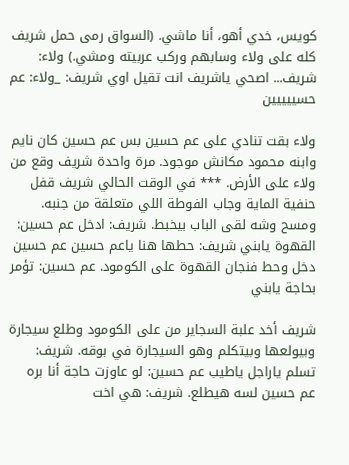كويس، خدي أهو، أنا ماشي. (السواق رمى حمل شريف كله على ولاء وسابهم وركب عربيته ومشي.) ولاء: شريف... اصحي ياشريف انت تقيل اوي شريف: _ولاء: عم حسييييين

ولاء بقت تنادي على عم حسين بس عم حسين كان نايم وابنه محمود مكانش موجود. مرة واحدة شريف وقع من ولاء على الأرض. *** في الوقت الحالي شريف قفل حنفية الماية وجاب الفوطة اللي متعلقة من جنبه. ومسح وشه لقى الباب بيخبط. شريف: ادخل عم حسين: القهوة يابني شريف: حطها هنا ياعم حسين عم حسين دخل وحط فنجان القهوة على الكومود. عم حسين: تؤمر بحاجة يابني

شريف أخد علبة السجاير من على الكومود وطلع سيجارة وبيولعها وبيتكلم وهو السيجارة في بوقه. شريف: تسلم ياراجل ياطيب عم حسين: لو عاوزت حاجة أنا بره عم حسين لسه هيطلع. شريف: هي اخت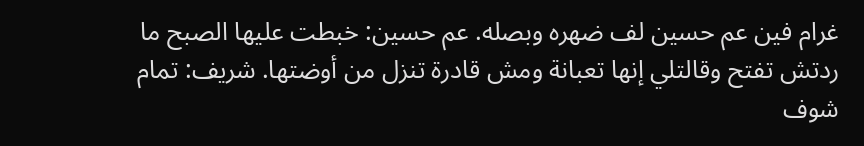غرام فين عم حسين لف ضهره وبصله. عم حسين: خبطت عليها الصبح ما ردتش تفتح وقالتلي إنها تعبانة ومش قادرة تنزل من أوضتها. شريف: تمام شوف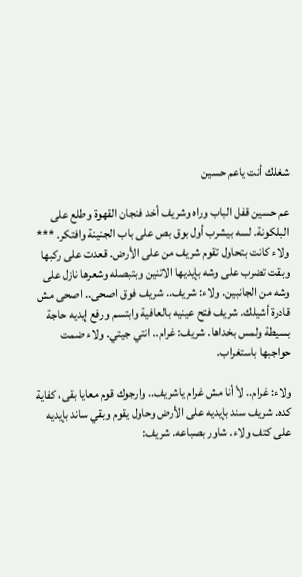شغلك أنت ياعم حسين

عم حسين قفل الباب وراه وشريف أخد فنجان القهوة وطلع على البلكونة. لسه بيشرب أول بوق بص على باب الجنينة وافتكر. *** ولاء كانت بتحاول تقوم شريف من على الأرض. قعدت على ركبها وبقت تضرب على وشه بإيديها الاتنين وبتبصله وشعرها نازل على وشه من الجانبين. ولاء: شريف.. شريف فوق اصحى.. اصحى مش قادرة أشيلك. شريف فتح عينيه بالعافية وابتسم ورفع إيديه حاجة بسيطة ولمس بخداها. شريف: غرام.. انتي جيتي. ولاء ضمت حواجبها باستغراب.

ولاء: غرام.. لأ أنا مش غرام ياشريف.. وارجوك قوم معايا بقى، كفاية كده. شريف سند بإيديه على الأرض وحاول يقوم وبقي ساند بإيديه على كتف ولاء. شاور بصباعه. شريف: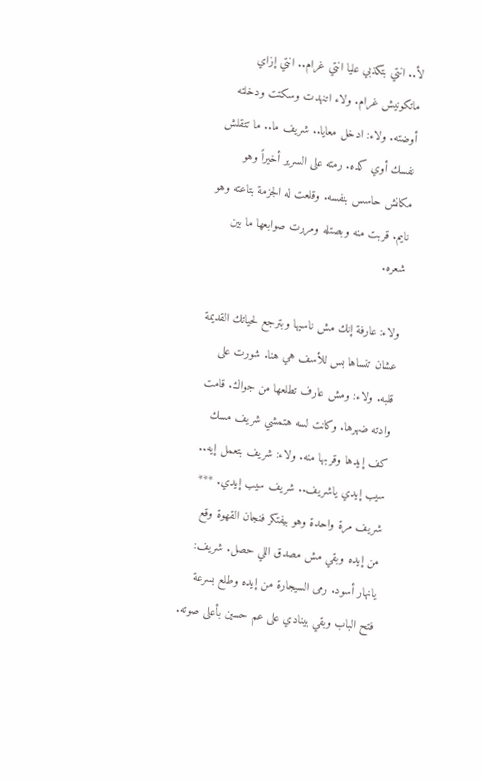لأ.. انتي بتكذبي عليا انتي غرام.. انتي إزاي ماتكونيش غرام. ولاء اتنهدت وسكتت ودخلته أوضته. ولاء: ادخل معايا.. شريف ما.. ما تتقلش نفسك أوي كده. رمته على السرير أخيراً وهو مكانش حاسس بنفسه. وقلعت له الجزمة بتاعته وهو نايم. قربت منه وبصتله ومررت صوابعها ما بين شعره.

ولاء: عارفة إنك مش ناسيها وبترجع لحياتك القديمة عشان تنساها بس للأسف هي هنا. شورت على قلبه. ولاء: ومش عارف تطلعها من جواك. قامت وادته ضهرها. وكانت لسه هتمشي شريف مسك كف إيدها وقربها منه. ولاء: شريف بتعمل إيه.. سيب إيدي ياشريف.. شريف سيب إيدي. *** شريف مرة واحدة وهو بيفتكر فنجان القهوة وقع من إيده وبقي مش مصدق اللي حصل. شريف: يانهار أسود. رمى السيجارة من إيده وطلع بسرعة فتح الباب وبقي بينادي على عم حسين بأعلى صوته.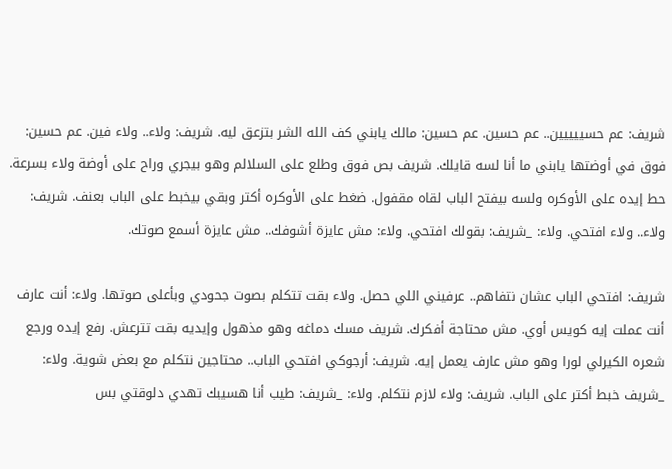شريف: عم حسييييين.. عم حسين. عم حسين: مالك يابني كف الله الشر بتزعق ليه. شريف: ولاء.. ولاء فين. عم حسين: فوق في أوضتها يابني ما أنا لسه قايلك. شريف بص فوق وطلع على السلالم وهو بيجري وراح على أوضة ولاء بسرعة. حط إيده على الأوكره ولسه بيفتح الباب لقاه مقفول. ضغط على الأوكره أكتر وبقي بيخبط على الباب بعنف. شريف: ولاء.. ولاء افتحي. ولاء: _شريف: بقولك افتحي. ولاء: مش عايزة أشوفك.. مش عايزة أسمع صوتك.

شريف: افتحي الباب عشان نتفاهم.. عرفيني اللي حصل. ولاء بقت تتكلم بصوت جحودي وبأعلى صوتها. ولاء: أنت عارف أنت عملت إيه كويس أوي. مش محتاجة أفكرك. شريف مسك دماغه وهو مذهول وإيديه بقت تترعش. رفع إيده ورجع شعره الكيرلي لورا وهو مش عارف يعمل إيه. شريف: أرجوكي افتحي الباب.. محتاجين نتكلم مع بعض شوية. ولاء: _شريف خبط أكتر على الباب. شريف: ولاء لازم نتكلم. ولاء: _شريف: طيب أنا هسيبك تهدي دلوقتي بس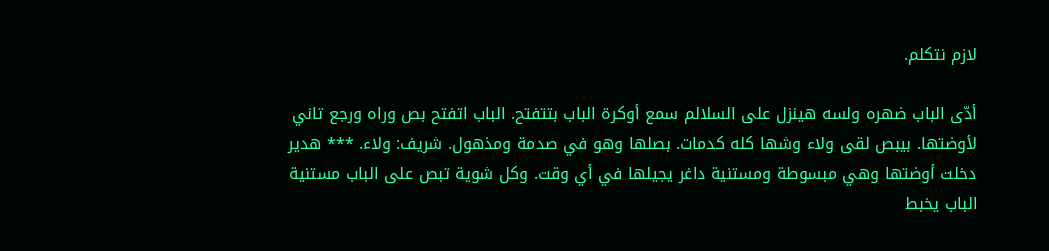لازم نتكلم.

أدّى الباب ضهره ولسه هينزل على السلالم سمع أوكرة الباب بتتفتح. الباب اتفتح بص وراه ورجع تاني لأوضتها. بيبص لقى ولاء وشها كله كدمات. بصلها وهو في صدمة ومذهول. شريف: ولاء. *** هدير دخلت أوضتها وهي مبسوطة ومستنية داغر يجيلها في أي وقت. وكل شوية تبص على الباب مستنية الباب يخبط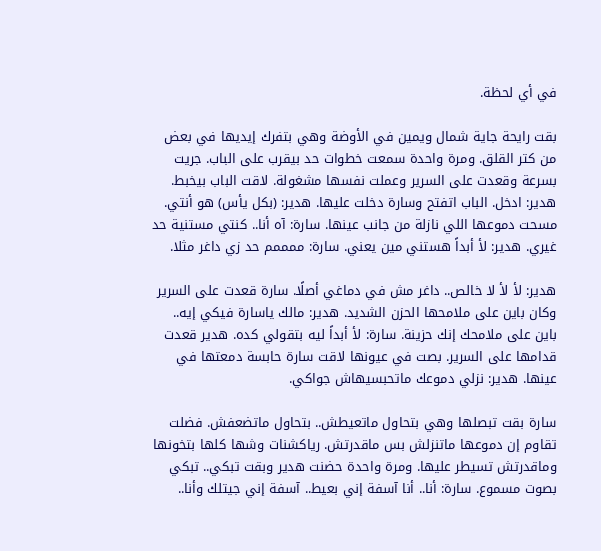في أي لحظة.

بقت رايحة جاية شمال ويمين في الأوضة وهي بتفرك إيديها في بعض من كتر القلق. ومرة واحدة سمعت خطوات حد بيقرب على الباب. جريت بسرعة وقعدت على السرير وعملت نفسها مشغولة. لاقت الباب بيخبط. هدير: ادخل. الباب اتفتح وسارة دخلت عليها. هدير: (بكل يأس) هو أنتي. مسحت دموعها اللي نازلة من جانب عينها. سارة: آه أنا.. كنتي مستنية حد غيري. هدير: لأ أبداً هستني مين يعني. سارة: ممممم حد زي داغر مثلا.

هدير: لأ لأ لا خالص.. داغر مش في دماغي أصلًا. سارة قعدت على السرير وكان باين على ملامحها الحزن الشديد. هدير: مالك ياسارة فيكي إيه.. باين على ملامحك إنك حزينة. سارة: لأ أبداً ليه بتقولي كده. هدير قعدت قدامها على السرير. بصت في عيونها لاقت سارة حابسة دمعتها في عينها. هدير: نزلي دموعك ماتحبسيهاش جواكي.

سارة بقت تبصلها وهي بتحاول ماتعيطش.. بتحاول ماتضعفش. فضلت تقاوم إن دموعها ماتنزلش بس ماقدرتش. رياكشنات وشها كلها بتخونها وماقدرتش تسيطر عليها. ومرة واحدة حضنت هدير وبقت تبكي.. تبكي بصوت مسموع. سارة: أنا.. أنا آسفة إني بعيط.. آسفة إني جيتلك وأنا..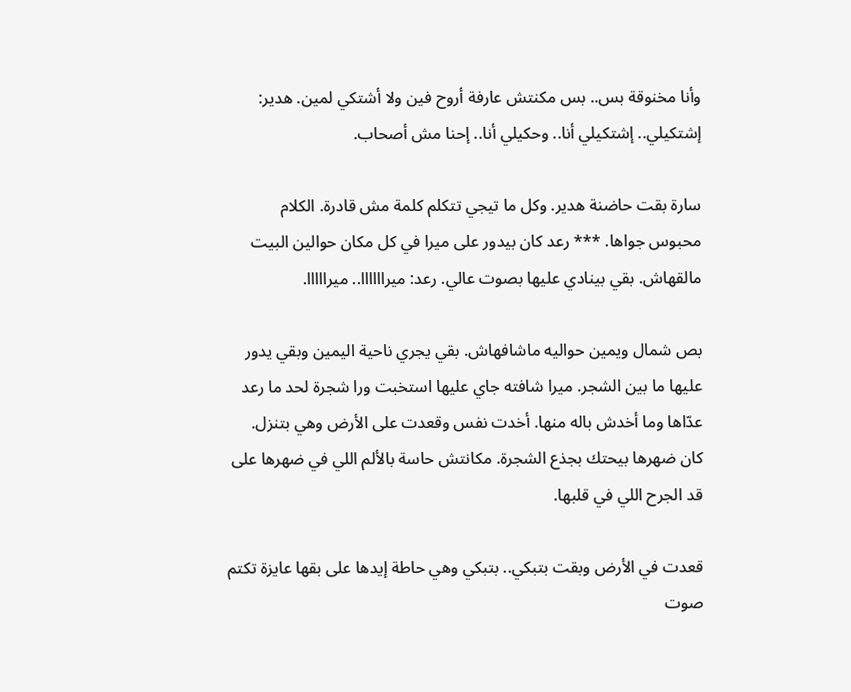وأنا مخنوقة بس.. بس مكنتش عارفة أروح فين ولا أشتكي لمين. هدير: إشتكيلي.. إشتكيلي أنا.. وحكيلي أنا.. إحنا مش أصحاب.

سارة بقت حاضنة هدير. وكل ما تيجي تتكلم كلمة مش قادرة. الكلام محبوس جواها. *** رعد كان بيدور على ميرا في كل مكان حوالين البيت مالقهاش. بقي بينادي عليها بصوت عالي. رعد: ميراااااا.. ميرااااا.

بص شمال ويمين حواليه ماشافهاش. بقي يجري ناحية اليمين وبقي يدور عليها ما بين الشجر. ميرا شافته جاي عليها استخبت ورا شجرة لحد ما رعد عدّاها وما أخدش باله منها. أخدت نفس وقعدت على الأرض وهي بتنزل. كان ضهرها بيحتك بجذع الشجرة. مكانتش حاسة بالألم اللي في ضهرها على قد الجرح اللي في قلبها.

قعدت في الأرض وبقت بتبكي.. بتبكي وهي حاطة إيدها على بقها عايزة تكتم صوت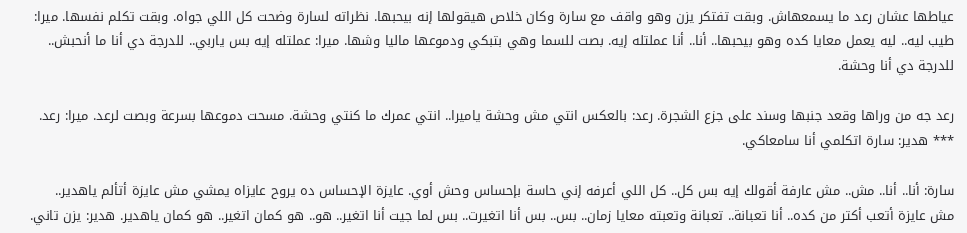عياطها عشان رعد ما يسمعهاش. وبقت تفتكر يزن وهو واقف مع سارة وكان خلاص هيقولها إنه بيحبها. نظراته لسارة وضحت كل اللي جواه. وبقت تكلم نفسها. ميرا: طيب ليه.. ليه يعمل معايا كده وهو بيحبها.. أنا.. أنا عملتله إيه. بصت للسما وهي بتبكي ودموعها ماليا وشها. ميرا: عملتله إيه بس ياربي.. للدرجة دي أنا ما أنحبش.. للدرجة دي أنا وحشة.

رعد جه من وراها وقعد جنبها وسند على جزع الشجرة. رعد: بالعكس انتي مش وحشة ياميرا.. انتي عمرك ما كنتي وحشة. مسحت دموعها بسرعة وبصت لرعد. ميرا: رعد. *** هدير: سارة اتكلمي أنا سامعاكي.

سارة: أنا.. أنا.. مش.. مش عارفة أقولك إيه بس كل.. كل اللي أعرفه إني حاسة بإحساس وحش أوي. عايزة الإحساس ده يروح عايزاه يمشي مش عايزة أتألم ياهدير.. مش عايزة أتعب أكتر من كده.. أنا تعبانة.. تعبانة وتعبته معايا زمان.. بس.. بس أنا اتغيرت.. بس لما جيت أنا اتغير.. هو.. هو كمان اتغير.. هو كمان ياهدير. هدير: يزن تاني.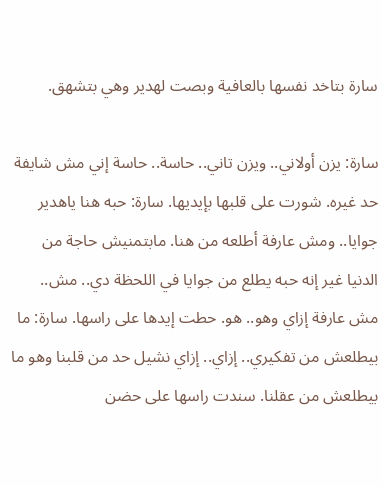سارة بتاخد نفسها بالعافية وبصت لهدير وهي بتشهق.

سارة: يزن أولاني.. ويزن تاني.. حاسة.. حاسة إني مش شايفة حد غيره. شورت على قلبها بإيديها. سارة: حبه هنا ياهدير جوايا.. ومش عارفة أطلعه من هنا. مابتمنيش حاجة من الدنيا غير إنه حبه يطلع من جوايا في اللحظة دي.. مش.. مش عارفة إزاي وهو.. هو. حطت إيدها على راسها. سارة: ما بيطلعش من تفكيري.. إزاي.. إزاي نشيل حد من قلبنا وهو ما بيطلعش من عقلنا. سندت راسها على حضن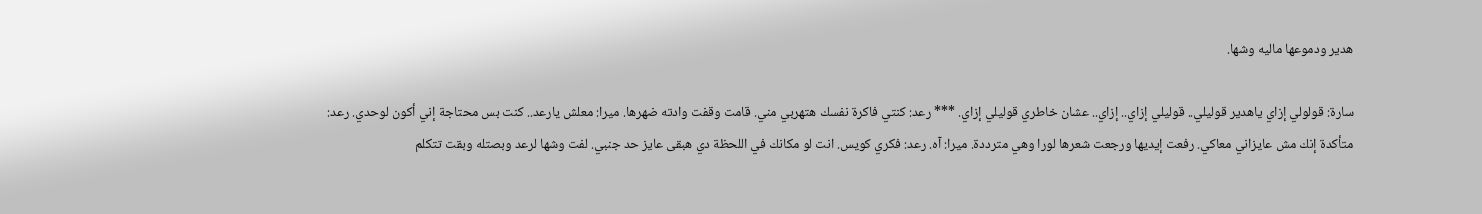هدير ودموعها ماليه وشها.

سارة: قولولي إزاي ياهدير قوليلي.. قوليلي إزاي.. إزاي.. عشان خاطري قوليلي إزاي. *** رعد: كنتي فاكرة نفسك هتهربي مني. قامت وقفت وادته ضهرها. ميرا: معلش يارعد.. كنت بس محتاجة إني أكون لوحدي. رعد: متأكدة إنك مش عايزاني معاكي. رفعت إيديها ورجعت شعرها لورا وهي مترددة. ميرا: آه. رعد: فكري كويس. انت لو مكانك في اللحظة دي هبقى عايز حد جنبي. لفت وشها لرعد وبصتله وبقت تتكلم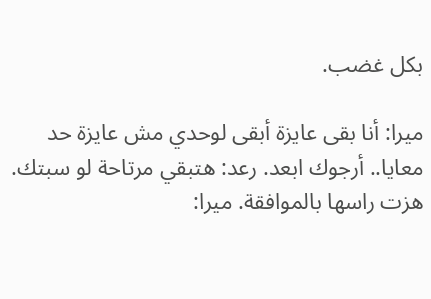بكل غضب.

ميرا: أنا بقى عايزة أبقى لوحدي مش عايزة حد معايا.. أرجوك ابعد. رعد: هتبقي مرتاحة لو سبتك. هزت راسها بالموافقة. ميرا: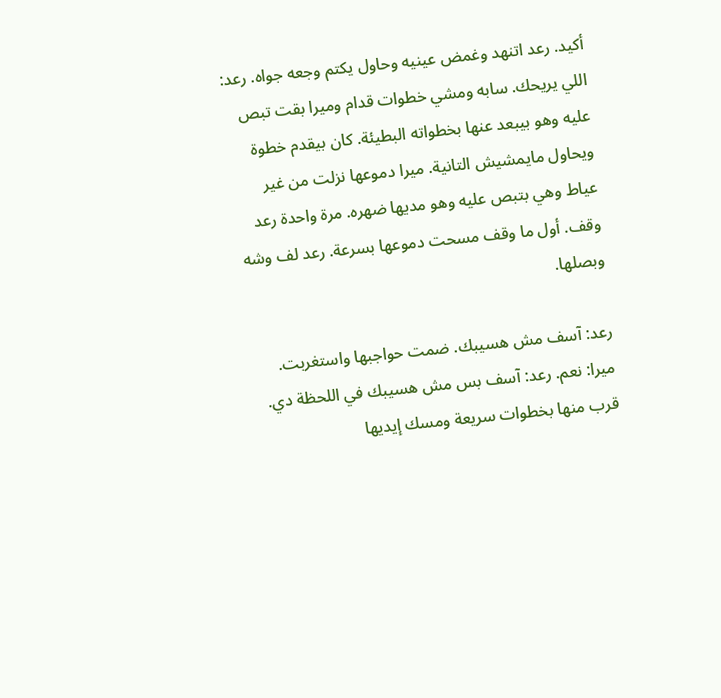أكيد. رعد اتنهد وغمض عينيه وحاول يكتم وجعه جواه. رعد: اللي يريحك. سابه ومشي خطوات قدام وميرا بقت تبص عليه وهو بيبعد عنها بخطواته البطيئة. كان بيقدم خطوة ويحاول مايمشيش التانية. ميرا دموعها نزلت من غير عياط وهي بتبص عليه وهو مديها ضهره. مرة واحدة رعد وقف. أول ما وقف مسحت دموعها بسرعة. رعد لف وشه وبصلها.

رعد: آسف مش هسيبك. ضمت حواجبها واستغربت. ميرا: نعم. رعد: آسف بس مش هسيبك في اللحظة دي. قرب منها بخطوات سريعة ومسك إيديها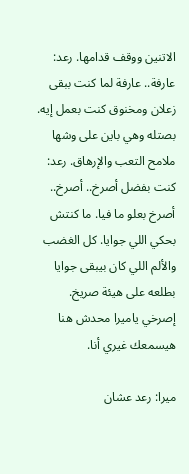الاتنين ووقف قدامها. رعد: عارفة.. عارفة لما كنت ببقى زعلان ومخنوق كنت بعمل إيه. بصتله وهي باين على وشها ملامح التعب والإرهاق. رعد: كنت بفضل أصرخ.. أصرخ.. أصرخ بعلو ما فيا. ما كنتش بحكي اللي جوايا. كل الغضب والألم اللي كان بيبقى جوايا بطلعه على هيئة صريخ. إصرخي ياميرا محدش هنا هيسمعك غيري أنا.

ميرا: رعد عشان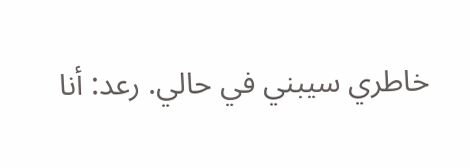خاطري سيبني في حالي. رعد: أنا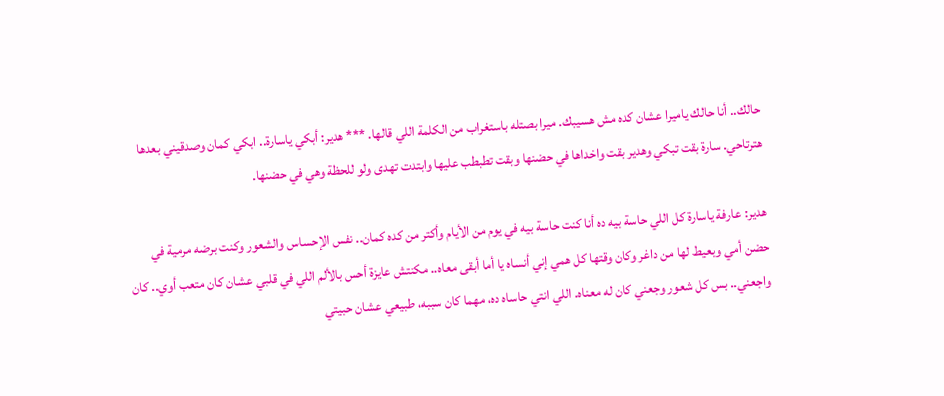حالك.. أنا حالك ياميرا عشان كده مش هسيبك. ميرا بصتله باستغراب من الكلمة اللي قالها. *** هدير: أبكي ياسارة.. ابكي كمان وصدقيني بعدها هترتاحي. سارة بقت تبكي وهدير بقت واخداها في حضنها وبقت تطبطب عليها وابتدت تهدى ولو للحظة وهي في حضنها.

هدير: عارفة ياسارة كل اللي حاسة بيه ده أنا كنت حاسة بيه في يوم من الأيام وأكتر من كده كمان.. نفس الإحساس والشعور وكنت برضه مرمية في حضن أمي وبعيط لها من داغر وكان وقتها كل همي إني أنساه يا أما أبقى معاه.. مكنتش عايزة أحس بالألم اللي في قلبي عشان كان متعب أوي.. كان واجعني.. بس كل شعور وجعني كان له معناه. اللي انتي حاساه ده، مهما كان سببه، طبيعي عشان حبيتي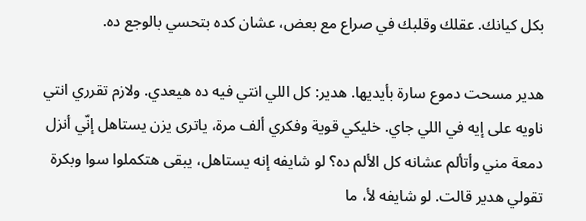بكل كيانك. عقلك وقلبك في صراع مع بعض، عشان كده بتحسي بالوجع ده.

هدير مسحت دموع سارة بأيديها. هدير: كل اللي انتي فيه ده هيعدي. ولازم تقرري انتي ناويه على إيه في اللي جاي. خليكي قوية وفكري ألف مرة، ياترى يزن يستاهل إنّي أنزل دمعة مني وأتألم عشانه كل الألم ده؟ لو شايفه إنه يستاهل، يبقى هتكملوا سوا وبكرة تقولي هدير قالت. لو شايفه لأ، ما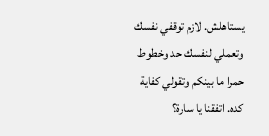يستاهلش. لازم توقفي نفسك وتعملي لنفسك حد وخطوط حمرا ما بينكم وتقولي كفاية كده. اتفقنا يا سارة؟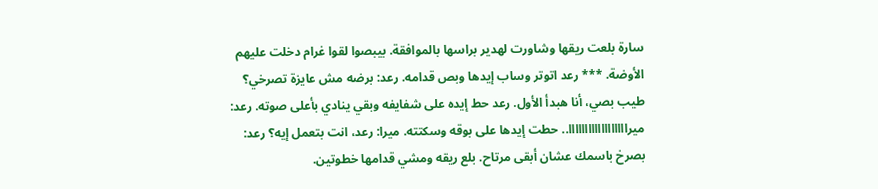سارة بلعت ريقها وشاورت لهدير براسها بالموافقة. بيبصوا لقوا غرام دخلت عليهم الأوضة. *** رعد اتوتر وساب إيدها وبص قدامه. رعد: برضه مش عايزة تصرخي؟ طيب بصي، أنا هبدأ الأول. رعد حط إيده على شفايفه وبقي ينادي بأعلى صوته. رعد: ميراااااااااااااااااا.. حطت إيدها على بوقه وسكتته. ميرا: رعد، انت بتعمل إيه؟ رعد: بصرخ باسمك عشان أبقى مرتاح. بلع ريقه ومشي قدامها خطوتين.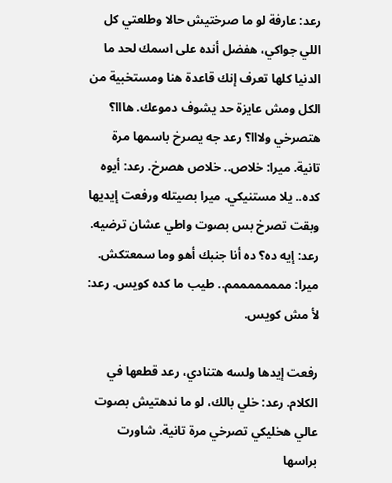رعد: عارفة لو ما صرختيش حالا وطلعتي كل اللي جواكي، هفضل أنده على اسمك لحد ما الدنيا كلها تعرف إنك قاعدة هنا ومستخبية من الكل ومش عايزة حد يشوف دموعك. هااا؟ هتصرخي ولااا؟ رعد جه يصرخ باسمها مرة تانية. ميرا: خلاص.. خلاص هصرخ. رعد: أيوه كده.. يلا مستنيكي. ميرا بصيتله ورفعت إيديها وبقت تصرخ بس بصوت واطي عشان ترضيه. رعد: إيه ده؟ ده أنا جنبك أهو وما سمعتكش. ميرا: ممممممممم.. طيب ما كده كويس. رعد: لأ مش كويس.

رفعت إيدها ولسه هتنادي، رعد قطعها في الكلام. رعد: خلي بالك، لو ما ندهتيش بصوت عالي هخليكي تصرخي مرة تانية. شاورت براسها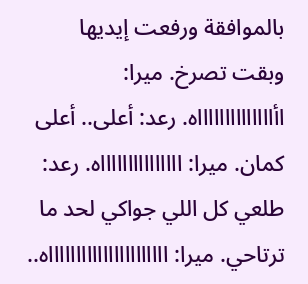بالموافقة ورفعت إيديها وبقت تصرخ. ميرا: اأااااااااااااااه. رعد: أعلى.. أعلى كمان. ميرا: اااااااااااااااه. رعد: طلعي كل اللي جواكي لحد ما ترتاحي. ميرا: ااااااااااااااااااااااه..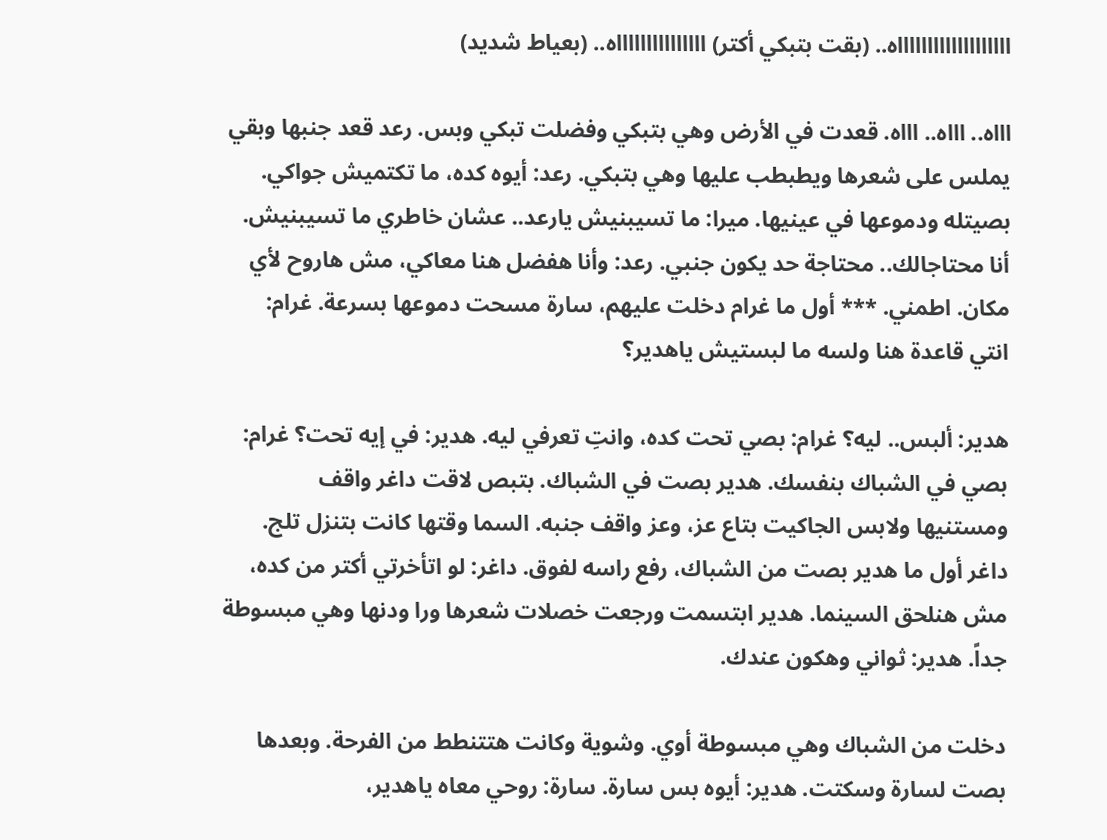اااااااااااااااااااه.. (بقت بتبكي أكتر) اااااااااااااااه.. (بعياط شديد)

اااه.. اااه.. اااه. قعدت في الأرض وهي بتبكي وفضلت تبكي وبس. رعد قعد جنبها وبقي يملس على شعرها ويطبطب عليها وهي بتبكي. رعد: أيوه كده، ما تكتميش جواكي. بصيتله ودموعها في عينيها. ميرا: ما تسيبنيش يارعد.. عشان خاطري ما تسيبنيش. أنا محتاجالك.. محتاجة حد يكون جنبي. رعد: وأنا هفضل هنا معاكي، مش هاروح لأي مكان. اطمني. *** أول ما غرام دخلت عليهم، سارة مسحت دموعها بسرعة. غرام: انتي قاعدة هنا ولسه ما لبستيش ياهدير؟

هدير: ألبس.. ليه؟ غرام: بصي تحت كده، وانتِ تعرفي ليه. هدير: في إيه تحت؟ غرام: بصي في الشباك بنفسك. هدير بصت في الشباك. بتبص لاقت داغر واقف ومستنيها ولابس الجاكيت بتاع عز، وعز واقف جنبه. السما وقتها كانت بتنزل تلج. داغر أول ما هدير بصت من الشباك، رفع راسه لفوق. داغر: لو اتأخرتي أكتر من كده، مش هنلحق السينما. هدير ابتسمت ورجعت خصلات شعرها ورا ودنها وهي مبسوطة جداً. هدير: ثواني وهكون عندك.

دخلت من الشباك وهي مبسوطة أوي. وشوية وكانت هتتنطط من الفرحة. وبعدها بصت لسارة وسكتت. هدير: أيوه بس سارة. سارة: روحي معاه ياهدير،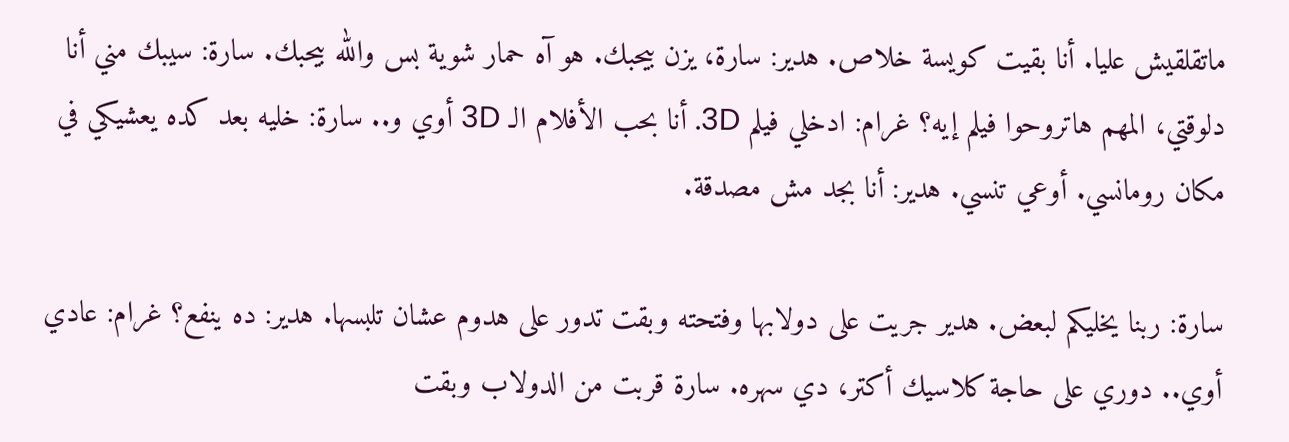ماتقلقيش عليا. أنا بقيت كويسة خلاص. هدير: سارة، يزن بيحبك. هو آه حمار شوية بس والله بيحبك. سارة: سيبك مني أنا دلوقتي، المهم هاتروحوا فيلم إيه؟ غرام: ادخلي فيلم 3D. أنا بحب الأفلام الـ 3D أوي و.. سارة: خليه بعد كده يعشيكي في مكان رومانسي. أوعي تنسي. هدير: أنا بجد مش مصدقة.

سارة: ربنا يخليكم لبعض. هدير جريت على دولابها وفتحته وبقت تدور على هدوم عشان تلبسها. هدير: ده ينفع؟ غرام: عادي أوي.. دوري على حاجة كلاسيك أكتر، دي سهره. سارة قربت من الدولاب وبقت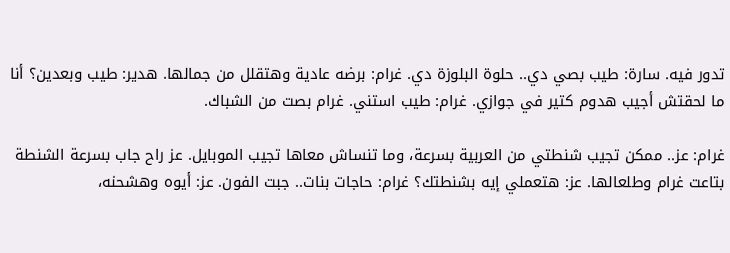تدور فيه. سارة: طيب بصي دي.. حلوة البلوزة دي. غرام: برضه عادية وهتقلل من جمالها. هدير: طيب وبعدين؟ أنا ما لحقتش أجيب هدوم كتير في جوازي. غرام: طيب استني. غرام بصت من الشباك.

غرام: عز.. ممكن تجيب شنطتي من العربية بسرعة، وما تنساش معاها تجيب الموبايل. عز راح جاب بسرعة الشنطة بتاعت غرام وطلعالها. عز: هتعملي إيه بشنطتك؟ غرام: حاجات بنات.. جبت الفون. عز: أيوه وهشحنه،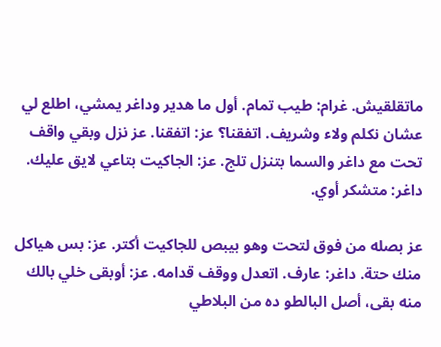ماتقلقيش. غرام: طيب تمام. أول ما هدير وداغر يمشي، اطلع لي عشان نكلم ولاء وشريف. اتفقنا؟ عز: اتفقنا. عز نزل وبقي واقف تحت مع داغر والسما بتنزل تلج. عز: الجاكيت بتاعي لايق عليك. داغر: متشكر أوي.

عز بصله من فوق لتحت وهو بيبص للجاكيت أكتر. عز: بس هياكل منك حتة. داغر: عارف. اتعدل ووقف قدامه. عز: أوبقى خلي بالك منه بقى، أصل البالطو ده من البلاطي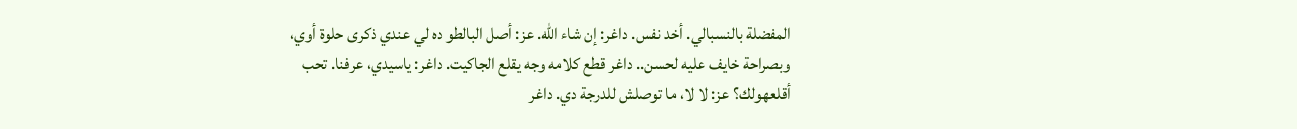المفضلة بالنسبالي. أخد نفس. داغر: إن شاء الله. عز: أصل البالطو ده لي عندي ذكرى حلوة أوي، وبصراحة خايف عليه لحسن.. داغر قطع كلامه وجه يقلع الجاكيت. داغر: ياسيدي، عرفنا. تحب أقلعهولك؟ عز: لا لا، ما توصلش للدرجة دي. داغر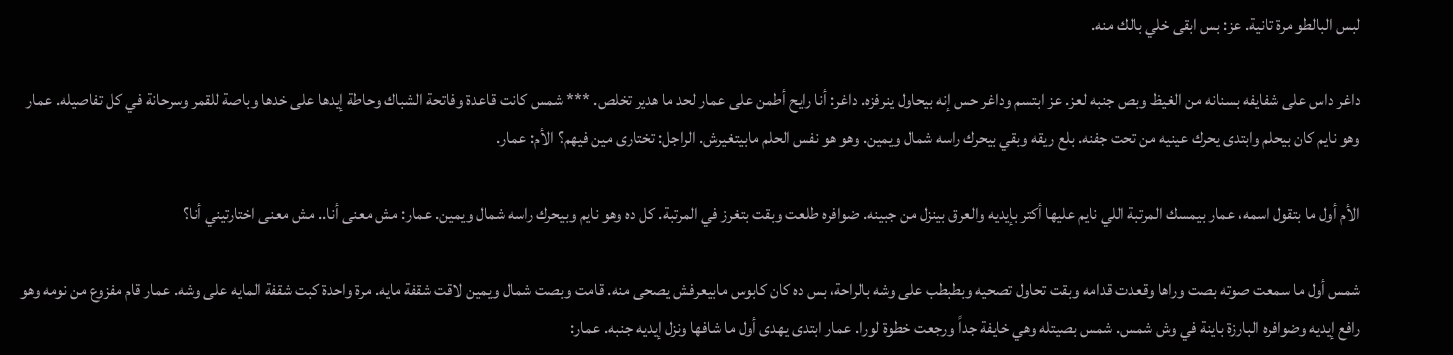لبس البالطو مرة تانية. عز: بس ابقى خلي بالك منه.

داغر داس على شفايفه بسنانه من الغيظ وبص جنبه لعز. عز ابتسم وداغر حس إنه بيحاول ينرفزه. داغر: أنا رايح أطمن على عمار لحد ما هدير تخلص. *** شمس كانت قاعدة وفاتحة الشباك وحاطة إيدها على خدها وباصة للقمر وسرحانة في كل تفاصيله. عمار وهو نايم كان بيحلم وابتدى يحرك عينيه من تحت جفنه. بلع ريقه وبقي بيحرك راسه شمال ويمين. وهو هو نفس الحلم مابيتغيرش. الراجل: تختارى مين فيهم؟ الأم: عمار.

الأم أول ما بتقول اسمه، عمار بيمسك المرتبة اللي نايم عليها أكتر بإيديه والعرق بينزل من جبينه. ضوافره طلعت وبقت بتغرز في المرتبة. كل ده وهو نايم وبيحرك راسه شمال ويمين. عمار: مش معنى أنا.. مش معنى اختارتيني أنا؟

شمس أول ما سمعت صوته بصت وراها وقعدت قدامه وبقت تحاول تصحيه وبطبطب على وشه بالراحة، بس ده كان كابوس مابيعرفش يصحى منه. قامت وبصت شمال ويمين لاقت شقفة مايه. مرة واحدة كبت شقفة المايه على وشه. عمار قام مفزوع من نومه وهو رافع إيديه وضوافره البارزة باينة في وش شمس. شمس بصيتله وهي خايفة جداً ورجعت خطوة لورا. عمار ابتدى يهدى أول ما شافها ونزل إيديه جنبه. عمار: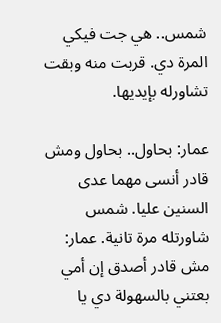شمس.. هي جت فيكي المرة دي. قربت منه وبقت تشاورله بإيديها.

عمار: بحاول.. بحاول ومش قادر أنسى مهما عدى السنين عليا. شمس شاورتله مرة تانية. عمار: مش قادر أصدق إن أمي بعتني بالسهولة دي يا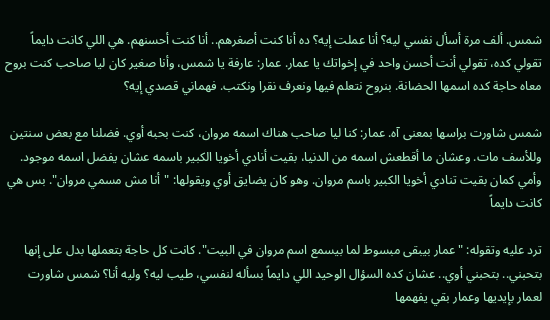شمس. ألف مرة أسأل نفسي ليه؟ أنا عملت إيه؟ ده أنا كنت أصغرهم.. أنا كنت أحسنهم. هي اللي كانت دايماً تقولي كده، تقولي أنت أحسن واحد في إخواتك يا عمار. عمار: عارفة يا شمس، وأنا صغير كان ليا صاحب كنت بروح معاه حاجة كده اسمها الحضانة. بنروح نتعلم فيها ونعرف نقرا ونكتب. فهماني قصدي إيه؟

شمس شاورت براسها بمعنى آه. عمار: كنا ليا صاحب هناك اسمه مروان، كنت بحبه أوي. فضلنا مع بعض سنتين وللأسف مات. وعشان ما أقطعش اسمه من الدنيا، بقيت أنادي أخويا الكبير باسمه عشان يفضل اسمه موجود. وأمي كمان بقيت تنادي أخويا الكبير باسم مروان. وهو كان يضايق أوي ويقولها: "أنا مش مسمي مروان". بس هي كانت دايماً

ترد عليه وتقوله: "عمار بيبقى مبسوط لما بيسمع اسم مروان في البيت". كانت كل حاجة بتعملها بدل على إنها بتحبني.. بتحبني أوي.. عشان كده السؤال الوحيد اللي دايماً بسأله لنفسي، طيب ليه؟ وليه أنا؟ شمس شاورت لعمار بإيديها وعمار بقي يفهمها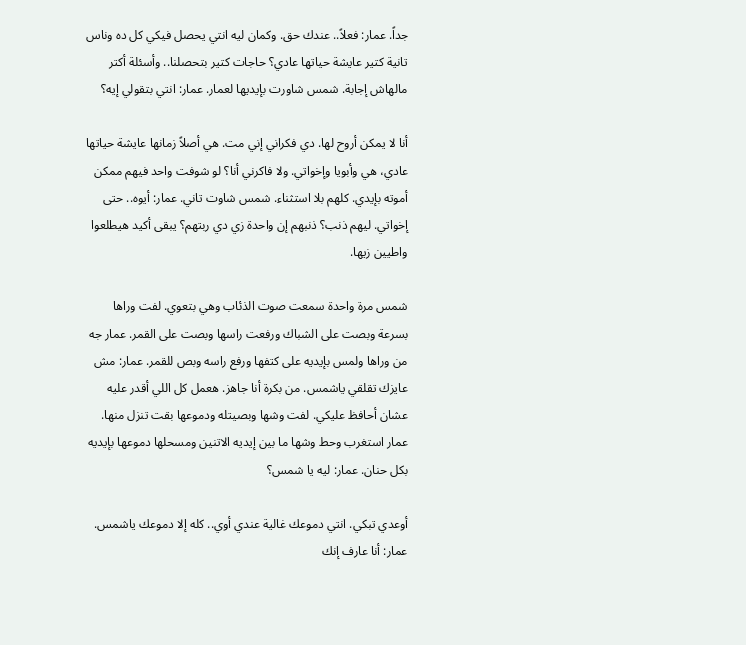جداً. عمار: فعلاً.. عندك حق. وكمان ليه انتي يحصل فيكي كل ده وناس تانية كتير عايشة حياتها عادي؟ حاجات كتير بتحصلنا.. وأسئلة أكتر مالهاش إجابة. شمس شاورت بإيديها لعمار. عمار: انتي بتقولي إيه؟

أنا لا يمكن أروح لها. دي فكراني إني مت. هي أصلاً زمانها عايشة حياتها عادي، هي وأبويا وإخواتي. ولا فاكرني أنا؟ لو شوفت واحد فيهم ممكن أموته بإيدي. كلهم بلا استثناء. شمس شاوت تاني. عمار: أيوه.. حتى إخواتي. ليهم ذنب؟ ذنبهم إن واحدة زي دي ربتهم؟ يبقى أكيد هيطلعوا واطيين زيها.

شمس مرة واحدة سمعت صوت الذئاب وهي بتعوي. لفت وراها بسرعة وبصت على الشباك ورفعت راسها وبصت على القمر. عمار جه من وراها ولمس بإيديه على كتفها ورفع راسه وبص للقمر. عمار: مش عايزك تقلقي ياشمس. من بكرة أنا جاهز. هعمل كل اللي أقدر عليه عشان أحافظ عليكي. لفت وشها وبصيتله ودموعها بقت تنزل منها. عمار استغرب وحط وشها ما بين إيديه الاتنين ومسحلها دموعها بإيديه بكل حنان. عمار: ليه يا شمس؟

أوعدي تبكي. انتي دموعك غالية عندي أوي.. كله إلا دموعك ياشمس. عمار: أنا عارف إنك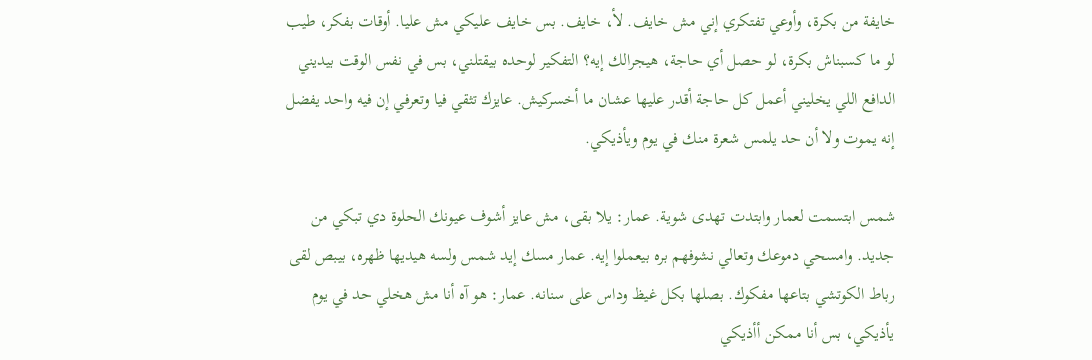خايفة من بكرة، وأوعي تفتكري إني مش خايف. لأ، خايف. بس خايف عليكي مش عليا. أوقات بفكر، طيب لو ما كسبناش بكرة، لو حصل أي حاجة، هيجرالك إيه؟ التفكير لوحده بيقتلني، بس في نفس الوقت بيديني الدافع اللي يخليني أعمل كل حاجة أقدر عليها عشان ما أخسركيش. عايزك تثقي فيا وتعرفي إن فيه واحد يفضل إنه يموت ولا أن حد يلمس شعرة منك في يوم ويأذيكي.

شمس ابتسمت لعمار وابتدت تهدى شوية. عمار: يلا بقى، مش عايز أشوف عيونك الحلوة دي تبكي من جديد. وامسحي دموعك وتعالي نشوفهم بره بيعملوا إيه. عمار مسك إيد شمس ولسه هيديها ظهره، بيبص لقى رباط الكوتشي بتاعها مفكوك. بصلها بكل غيظ وداس على سنانه. عمار: هو آه أنا مش هخلي حد في يوم يأذيكي، بس أنا ممكن أأذيكي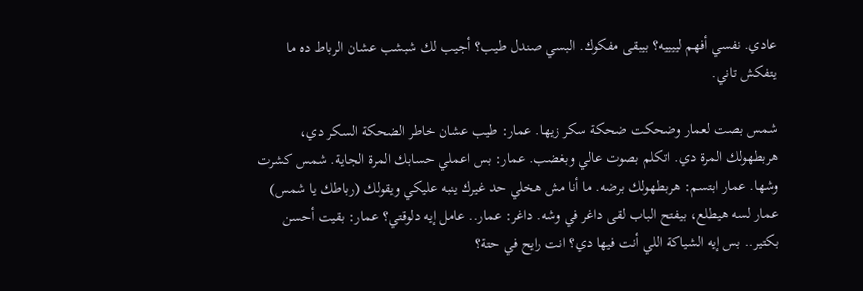عادي. نفسي أفهم لييييه؟ بيبقى مفكوك. البسي صندل طيب؟ أجيب لك شبشب عشان الرباط ده ما يتفكش تاني.

شمس بصت لعمار وضحكت ضحكة سكر زيها. عمار: طيب عشان خاطر الضحكة السكر دي، هربطهولك المرة دي. اتكلم بصوت عالي وبغضب. عمار: بس اعملي حسابك المرة الجاية. شمس كشرت وشها. عمار ابتسم: هربطهولك برضه. ما أنا مش هخلي حد غيرك ينبه عليكي ويقولك (رباطك يا شمس) عمار لسه هيطلع، بيفتح الباب لقى داغر في وشه. داغر: عمار.. عامل إيه دلوقتي؟ عمار: بقيت أحسن بكتير.. بس إيه الشياكة اللي أنت فيها دي؟ انت رايح في حتة؟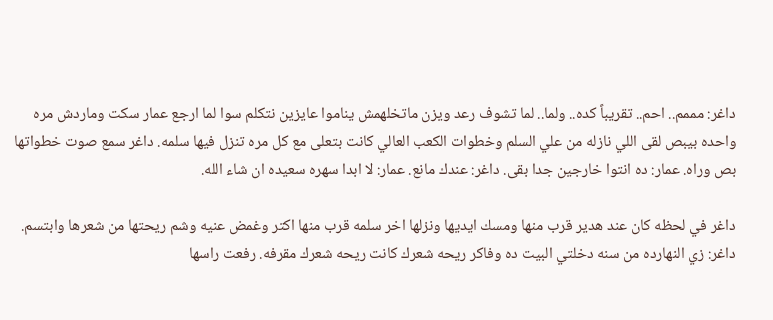داغر: مممم.. احم.. تقريباً كده.. ولما.. لما تشوف رعد ويزن ماتخلهمش يناموا عايزين نتكلم سوا لما ارجع عمار سكت وماردش مره واحده بيبص لقى اللي نازله من علي السلم وخطوات الكعب العالي كانت بتعلى مع كل مره تنزل فيها سلمه. داغر سمع صوت خطواتها بص وراه. عمار: ده انتوا خارجين جدا بقى. داغر: عندك مانع. عمار: لا ابدا سهره سعيده ان شاء الله.

داغر في لحظه كان عند هدير قرب منها ومسك ايديها ونزلها اخر سلمه قرب منها اكتر وغمض عنيه وشم ريحتها من شعرها وابتسم. داغر: زي النهارده من سنه دخلتي البيت ده وفاكر ريحه شعرك كانت ريحه شعرك مقرفه. رفعت راسها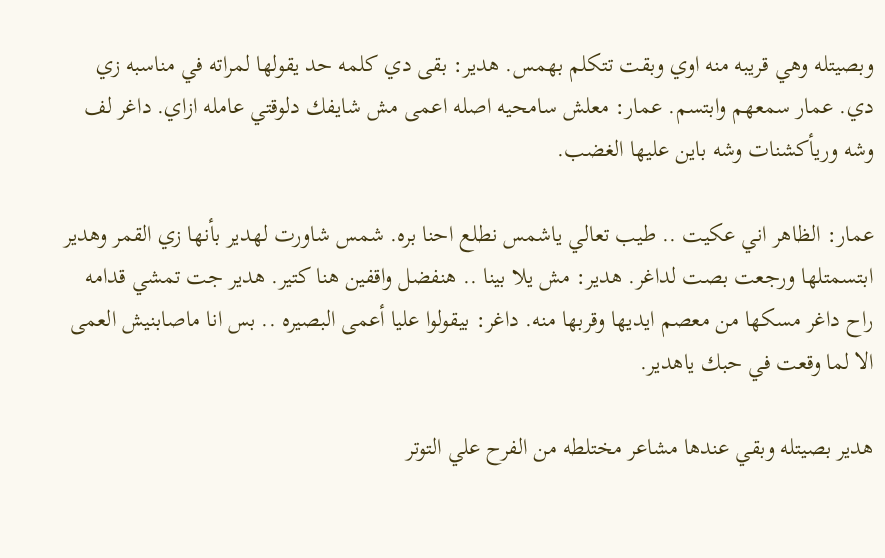وبصيتله وهي قريبه منه اوي وبقت تتكلم بهمس. هدير: بقى دي كلمه حد يقولها لمراته في مناسبه زي دي. عمار سمعهم وابتسم. عمار: معلش سامحيه اصله اعمى مش شايفك دلوقتي عامله ازاي. داغر لف وشه وريأكشنات وشه باين عليها الغضب.

عمار: الظاهر اني عكيت .. طيب تعالي ياشمس نطلع احنا بره. شمس شاورت لهدير بأنها زي القمر وهدير ابتسمتلها ورجعت بصت لداغر. هدير: مش يلا بينا .. هنفضل واقفين هنا كتير. هدير جت تمشي قدامه راح داغر مسكها من معصم ايديها وقربها منه. داغر: بيقولوا عليا أعمى البصيره .. بس انا ماصابنيش العمى الا لما وقعت في حبك ياهدير.

هدير بصيتله وبقي عندها مشاعر مختلطه من الفرح علي التوتر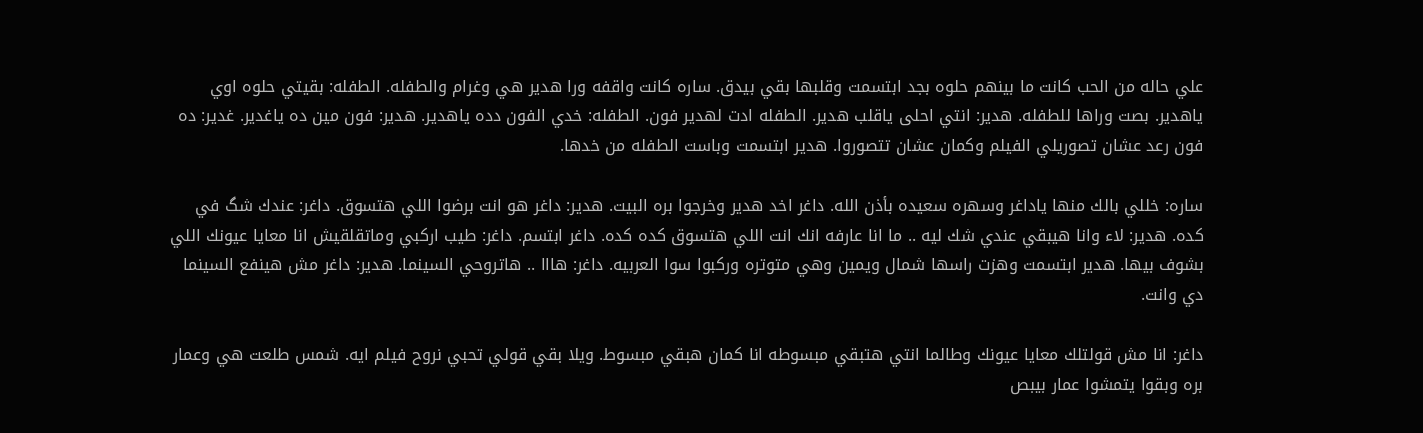علي حاله من الحب كانت ما بينهم حلوه بجد ابتسمت وقلبها بقي بيدق. ساره كانت واقفه ورا هدير هي وغرام والطفله. الطفله: بقيتي حلوه اوي ياهدير. بصت وراها للطفله. هدير: انتي احلى ياقلب هدير. الطفله ادت لهدير فون. الطفله: خدي الفون دده ياهدير. هدير: فون مين ده ياغدير. غدير: ده فون رعد عشان تصوريلي الفيلم وكمان عشان تتصوروا. هدير ابتسمت وباست الطفله من خدها.

ساره: خللي بالك منها ياداغر وسهره سعيده بأذن الله. داغر اخد هدير وخرجوا بره البيت. هدير: داغر هو انت برضوا اللي هتسوق. داغر: عندك شگ في كده. هدير: لاء وانا هيبقي عندي شك ليه .. ما انا عارفه انك انت اللي هتسوق كده كده. داغر ابتسم. داغر: طيب اركبي وماتقلقيش انا معايا عيونك اللي بشوف بيها. هدير ابتسمت وهزت راسها شمال ويمين وهي متوتره وركبوا سوا العربيه. داغر: هااا .. هاتروحي السينما. هدير: داغر مش هينفع السينما دي وانت.

داغر: انا مش قولتلك معايا عيونك وطالما انتي هتبقي مبسوطه انا كمان هبقي مبسوط. ويلا بقي قولي تحبي نروح فيلم ايه. شمس طلعت هي وعمار بره وبقوا يتمشوا عمار بيبص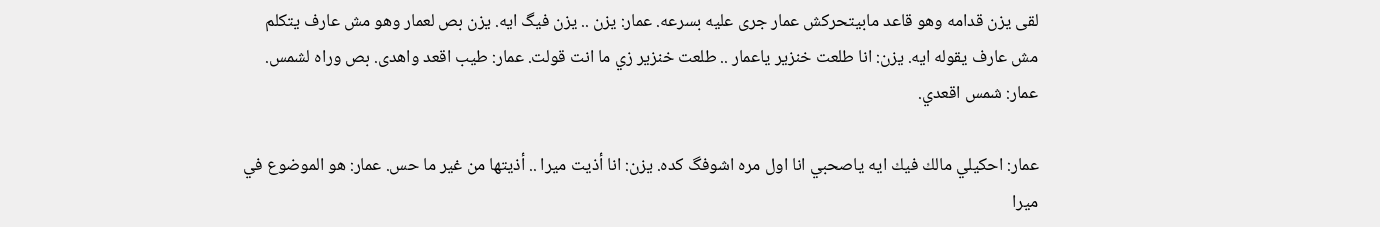لقى يزن قدامه وهو قاعد مابيتحركش عمار جرى عليه بسرعه. عمار: يزن .. يزن فيگ ايه. يزن بص لعمار وهو مش عارف يتكلم مش عارف يقوله ايه. يزن: انا طلعت خنزير ياعمار .. طلعت خنزير زي ما انت قولت. عمار: طيب اقعد واهدى. بص وراه لشمس. عمار: شمس اقعدي.

عمار: احكيلي مالك فيك ايه ياصحبي انا اول مره اشوفگ كده. يزن: انا أذيت ميرا .. أذيتها من غير ما حس. عمار: هو الموضوع في ميرا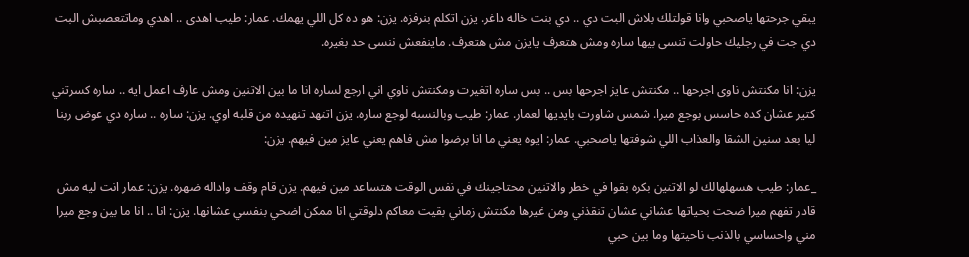يبقي جرحتها ياصحبي وانا قولتلك بلاش البت دي .. دي بنت خاله داغر. يزن اتكلم بنرفزه. يزن: هو ده كل اللي يهمك. عمار: طيب اهدى .. اهدي وماتتعصبش البت دي جت في رجليك حاولت تنسى بيها ساره ومش هتعرف يايزن مش هتعرف. ماينفعش ننسى حد بغيره.

يزن: انا مكنتش ناوى اجرحها .. مكنتش عايز اجرحها بس .. بس ساره اتغيرت ومكنتش ناوي اني ارجع لساره انا ما بين الاتنين ومش عارف اعمل ايه .. ساره كسرتني كتير عشان كده حاسس بوجع ميرا. شمس شاورت بايديها لعمار. عمار: طيب وبالنسبه لوجع ساره. يزن اتنهد تنهيده من قلبه اوي. يزن: ساره .. ساره دي عوض ربنا ليا بعد سنين الشقا والعذاب اللي شوفتها ياصحبي. عمار: ايوه يعني ما انا برضوا مش فاهم يعني عايز مين فيهم. يزن:

_عمار: طيب هسهلهالك لو الاتنين بكره بقوا في خطر والاتنين محتاجينك في نفس الوقت هتساعد مين فيهم. يزن قام وقف واداله ضهره. يزن: عمار انت ليه مش قادر تفهم ميرا ضحت بحياتها عشاني عشان تنقذني ومن غيرها مكنتش زماني بقيت معاكم دلوقتي انا ممكن اضحي بنفسي عشانها. يزن: انا .. انا ما بين وجع ميرا مني واحساسي بالذنب ناحيتها وما بين حبي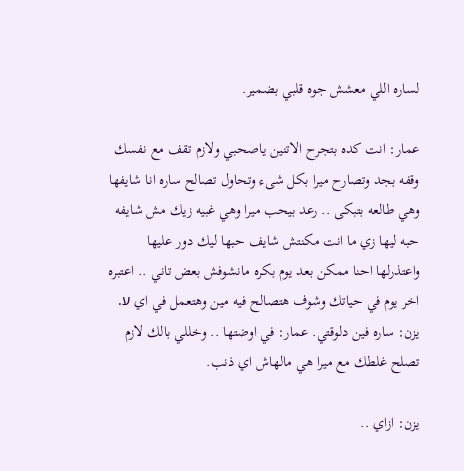لساره اللي معشش جوه قلبي بضمير.

عمار: انت كده بتجرح الاتنين ياصحبي ولازم تقف مع نفسك وقفه بجد وتصارح ميرا بكل شىء وتحاول تصالح ساره انا شايفها وهي طالعه بتبكى .. رعد بيحب ميرا وهي غبيه زيك مش شايفه حبه ليها زي ما انت مكنتش شايف حبها ليك دور عليها واعتذرلها احنا ممكن بعد يوم بكره مانشوفش بعض تاني .. اعتبره اخر يوم في حياتك وشوف هتصالح فيه مين وهتعمل في اي ﬠ. يزن: ساره فين دلوقتي. عمار: في اوضتها .. وخللي بالك لازم تصلح غلطك مع ميرا هي مالهاش اي ذنب.

يزن: ازاي ..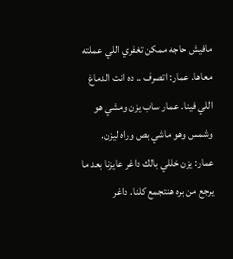مافيش حاجه ممكن تغفري اللي عملته معاها. عمار: اتصرف .. ده انت الدماغ اللي فينا. عمار ساب يزن ومشي هو وشمس وهو ماشي بص وراه ليزن. عمار: يزن خللي بالك داغر عايزنا بعد ما يرجع من بره هنتجمع كلنا. داغر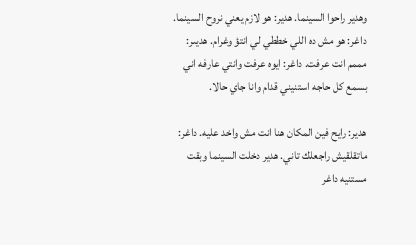وهدير راحوا السينما. هدير: هو لازم يعني نروح السينما. داغر: هو مش ده اللي خططي لي انتؤ وغرام. هديىر: مممم انت عرفت. داغر: ايوه عرفت وانتي عارفه اني بسمع كل حاجه استنيني قدام وانا جاي حالا.

هدير: رايح فين المكان هنا انت مش واخد عليه. داغر: ماتقلقيش راجعلك تاني. هدير دخلت السينما وبقت مستنيه داغر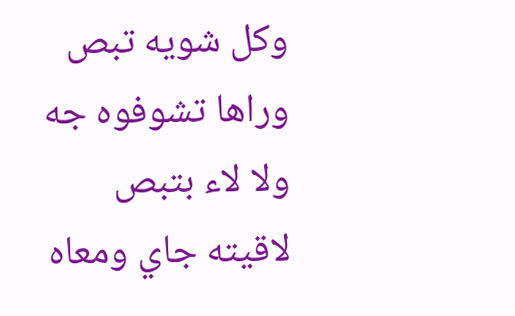وكل شويه تبص وراها تشوفوه جه ولا لاء بتبص لاقيته جاي ومعاه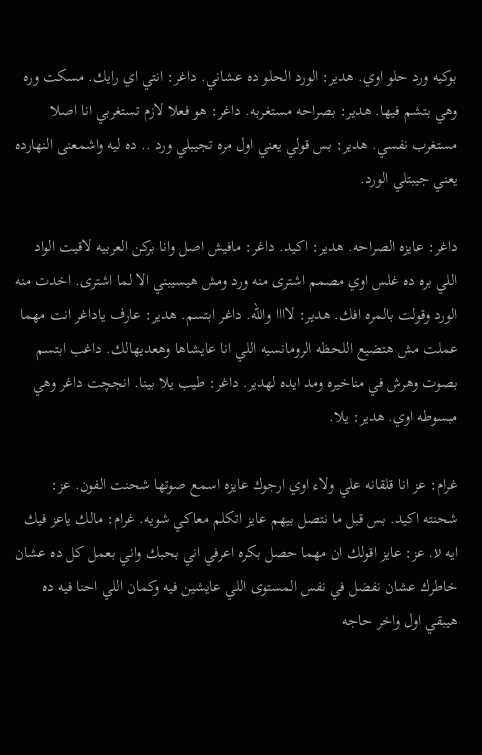بوكيه ورد حلو اوي. هدير: الورد الحلو ده عشاني. داغر: انتي اي رايك. مسكت وره وهي بتشم فيها. هدير: بصراحه مستغربه. داغر: هو فعلا لازم تستغربي انا اصلا مستغرب نفسي. هدير: بس قولي يعني اول مره تجيبلي ورد .. ده ليه واشمعنى النهارده يعني جيبتلي الورد.

داغر: عايزه الصراحه. هدير: اكيد. داغر: مافيش اصل وانا بركن العربيه لاقيت الواد اللي بره ده غلس اوي مصمم اشترى منه ورد ومش هيسيبني الا لما اشترى. اخدت منه الورد وقولت بالمره افك. هدير: لاااا والله. داغر ابتسم. هدير: عارف ياداغر انت مهما عملت مش هتضيع اللحظه الرومانسيه اللي انا عايشاها وهعديهالك. داغب ابتسم بصوت وهرش في مناخيره ومد ايده لهدير. داغر: طيب يلا بينا. انجچت داغر وهي مبسوطه اوي. هدير: يلا.

غرام: عز انا قلقانه علي ولاء اوي ارجوك عايزه اسمع صوتها شحنت الفون. عز: شحنته اكيد. بس قبل ما نتصل بيهم عايز اتكلم معاكي شويه. غرام: مالك ياعز فيك ايه ﬠ. عز: عايز اقولك ان مهما حصل بكره اعرفي اني بحبك واني بعمل كل ده عشان خاطرك عشان نفضل في نفس المستوى اللي عايشين فيه وكمان اللي احنا فيه ده هيبقي اول واخر حاجه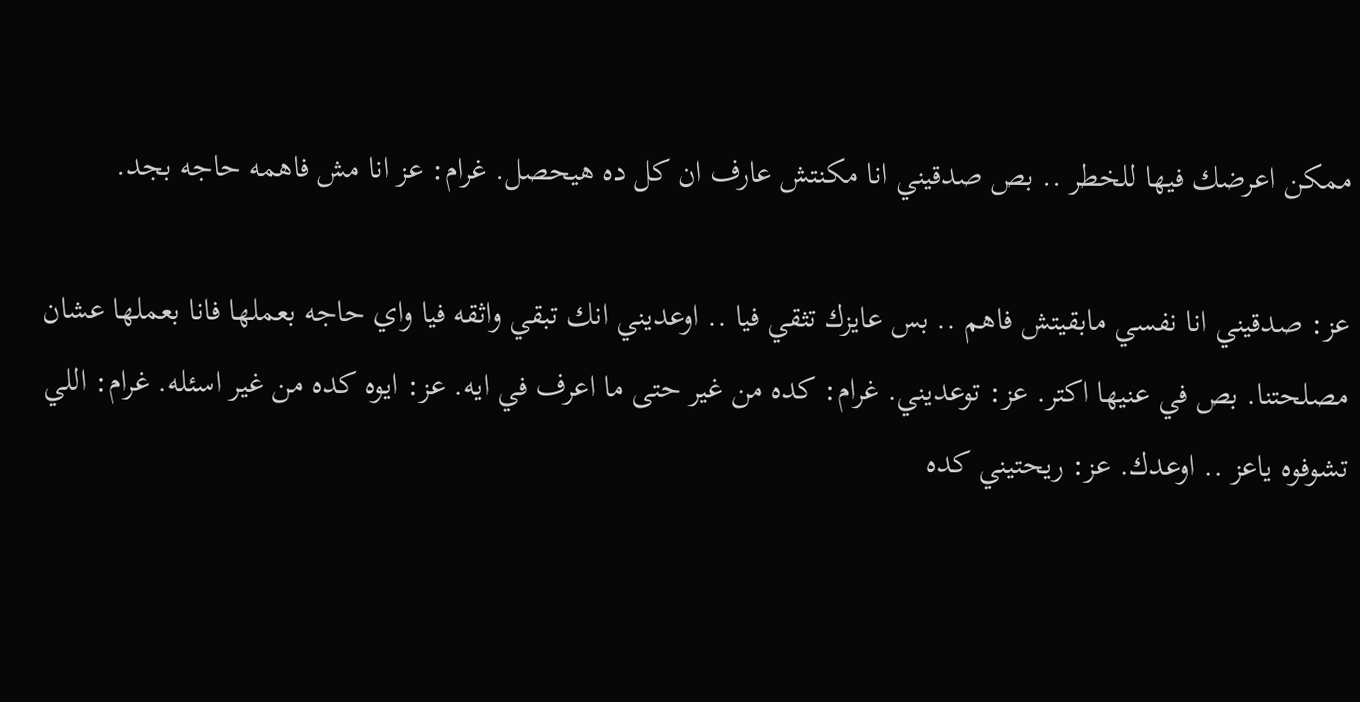ممكن اعرضك فيها للخطر .. بص صدقيني انا مكنتش عارف ان كل ده هيحصل. غرام: عز انا مش فاهمه حاجه بجد.

عز: صدقيني انا نفسي مابقيتش فاهم .. بس عايزك تثقي فيا .. اوعديني انك تبقي واثقه فيا واي حاجه بعملها فانا بعملها عشان مصلحتنا. بص في عنيها اكتر. عز: توعديني. غرام: كده من غير حتى ما اعرف في ايه. عز: ايوه كده من غير اسئله. غرام: اللي تشوفوه ياعز .. اوعدك. عز: ريحتيني كده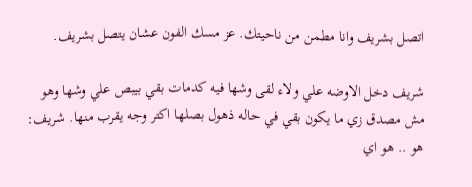اتصل بشريف وانا مطمن من ناحيتك. عز مسك الفون عشان يتصل بشريف.

شريف دخل الاوضه علي ولاء لقى وشها فيه كدمات بقي بيبص علي وشها وهو مش مصدق زي ما يكون بقي في حاله ذهول بصلها اكتر وجه يقرب منها. شريف: هو .. هو اي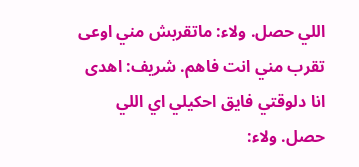اللي حصل. ولاء: ماتقربش مني اوعى تقرب مني انت فاهم. شريف: اهدى انا دلوقتي فايق احكيلي اي اللي حصل. ولاء: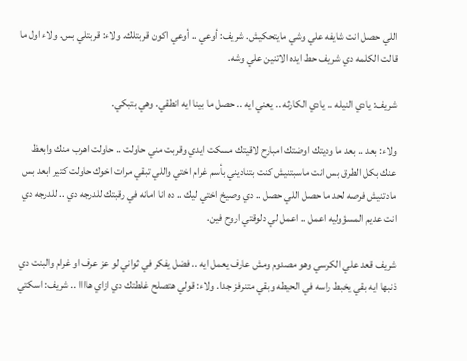اللي حصل انت شايفه علي وشي مايتحكيش. شريف: أوعي .. أوعي اكون قربتلك. ولاء: قربتلي بس. ولاء اول ما قالت الكلمه دي شريف حط ايده الاتنين علي وشه.

شريف: يادي النيله .. يادي الكارثه .. يعني ايه .. حصل ما بينا ايه انطقي. وهي بتبكي.

ولاء: بعد .. بعد ما وديتك اوضتك امبارح لاقيتك مسكت ايدي وقربت مني حاولت .. حاولت اهرب منك وابعظ عنك بكل الطرق بس انت ماسبتنيش كنت بتناديني بأسم غرام اختي واللي تبقي مرات اخوك حاولت كتير ابعد بس مادتنيش فرصه لحد ما حصل اللي حصل .. دي وصيخ اختي ليك .. ده انا امانه في رقبتك للدرجه دي .. للدرجه دي انت عديم المسؤوليه اعمل .. اعمل لي دلوقتي اروح فين.

شريف قعد علي الكرسي وهو مصدوم ومش عارف يعمل ايه .. فضل يفكر في ثواني لو عز عرف او غرام والبنت دي ذنبها ايه بقي يخبط راسه في الحيطه وبقي متنرفز جدا. ولاء: قولي هتصلح غلطتك دي ازاي هاااا .. شريف: اسكتي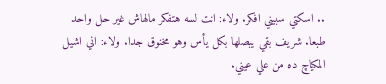.. اسكتي سبيني افكر. ولاء: انت لسه هتفكر مالهاش غير حل واحد طبعا. شريف بقي يبصلها بكل يأس وهو مخنوق جدا. ولاء: اني اشيل المكياچ ده من علي عيني.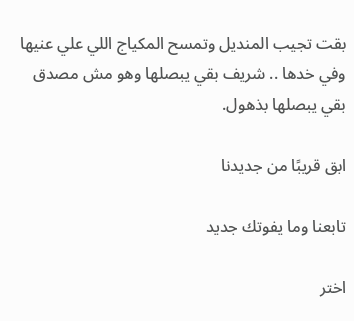بقت تجيب المنديل وتمسح المكياج اللي علي عنيها وفي خدها .. شريف بقي يبصلها وهو مش مصدق بقي يبصلها بذهول.

ابق قريبًا من جديدنا

تابعنا وما يفوتك جديد

اختر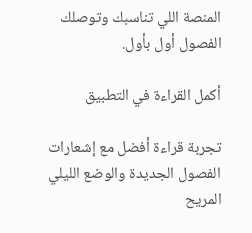المنصة اللي تناسبك وتوصلك الفصول أول بأول.

أكمل القراءة في التطبيق

تجربة قراءة أفضل مع إشعارات الفصول الجديدة والوضع الليلي المريح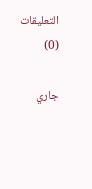التعليقات (0)

جاري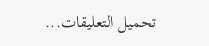تحميل التعليقات...